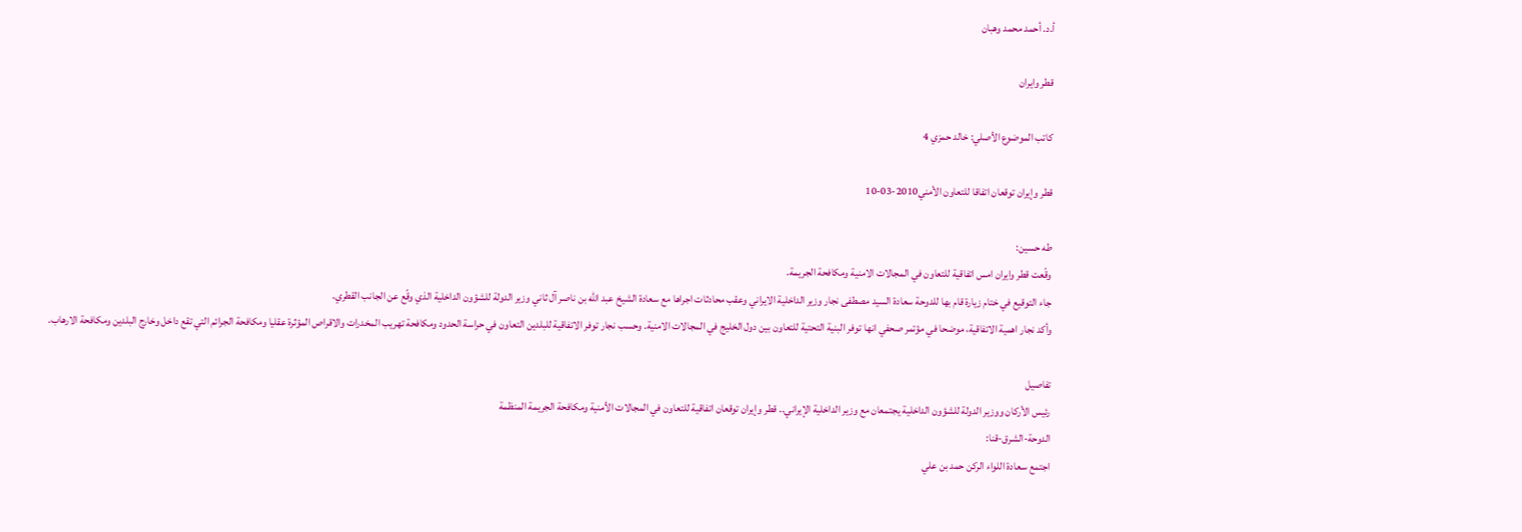أ.د. أحمد محمد وهبان

قطر وايران

كاتب الموضوع الأصلي: خالد حمزي 4

قطر وإيران توقعان اتفاقا للتعاون الأمني2010-03-10

طه حسين:
وقّعت قطر وايران امس اتفاقية للتعاون في المجالات الامنية ومكافحة الجريمة.
جاء التوقيع في ختام زيارة قام بها للدوحة سعادة السيد مصطفى نجار وزير الداخلية الايراني وعقب محادثات اجراها مع سعادة الشيخ عبد الله بن ناصر آل ثاني وزير الدولة للشؤون الداخلية الذي وقّع عن الجانب القطري.
وأكد نجار اهمية الاتفاقية، موضحا في مؤتمر صحفي انها توفر البنية التحتية للتعاون بين دول الخليج في المجالات الامنية. وحسب نجار توفر الاتفاقية للبلدين التعاون في حراسة الحدود ومكافحة تهريب المخدرات والاقراص المؤثرة عقليا ومكافحة الجرائم التي تقع داخل وخارج البلدين ومكافحة الارهاب.

تفاصيل
رئيس الأركان ووزير الدولة للشؤون الداخلية يجتمعان مع وزير الداخلية الإيراني.. قطر وإيران توقعان اتفاقية للتعاون في المجالات الأمنية ومكافحة الجريمة المنظمة
الدوحة-الشرق-قنا:
اجتمع سعادة اللواء الركن حمد بن علي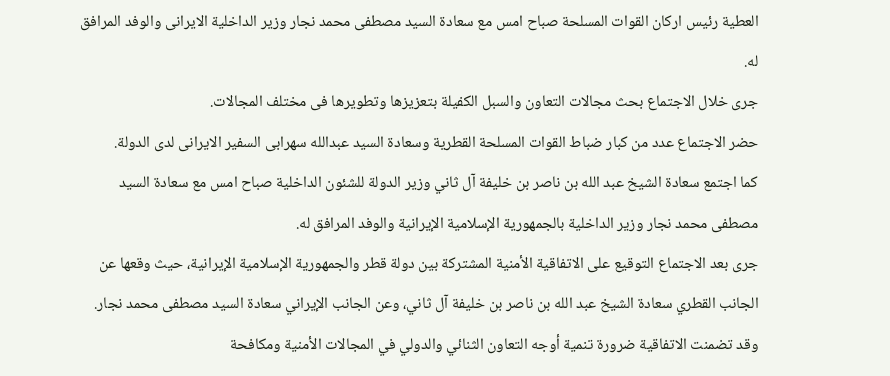العطية رئيس اركان القوات المسلحة صباح امس مع سعادة السيد مصطفى محمد نجار وزير الداخلية الايرانى والوفد المرافق له.
جرى خلال الاجتماع بحث مجالات التعاون والسبل الكفيلة بتعزيزها وتطويرها فى مختلف المجالات.
حضر الاجتماع عدد من كبار ضباط القوات المسلحة القطرية وسعادة السيد عبدالله سهرابى السفير الايرانى لدى الدولة.
كما اجتمع سعادة الشيخ عبد الله بن ناصر بن خليفة آل ثاني وزير الدولة للشئون الداخلية صباح امس مع سعادة السيد مصطفى محمد نجار وزير الداخلية بالجمهورية الإسلامية الإيرانية والوفد المرافق له.
جرى بعد الاجتماع التوقيع على الاتفاقية الأمنية المشتركة بين دولة قطر والجمهورية الإسلامية الإيرانية، حيث وقعها عن الجانب القطري سعادة الشيخ عبد الله بن ناصر بن خليفة آل ثاني، وعن الجانب الإيراني سعادة السيد مصطفى محمد نجار.
وقد تضمنت الاتفاقية ضرورة تنمية أوجه التعاون الثنائي والدولي في المجالات الأمنية ومكافحة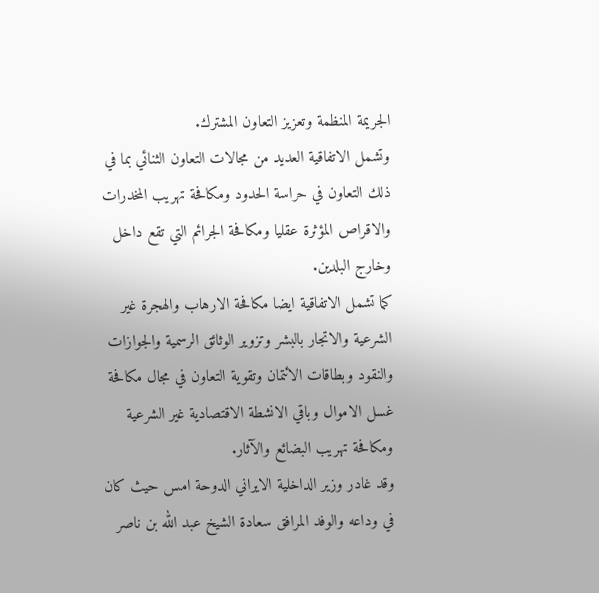الجريمة المنظمة وتعزيز التعاون المشترك.
وتشمل الاتفاقية العديد من مجالات التعاون الثنائي بما في ذلك التعاون في حراسة الحدود ومكافحة تهريب المخدرات والاقراص المؤثرة عقليا ومكافحة الجرائم التي تقع داخل وخارج البلدين.
كما تشمل الاتفاقية ايضا مكافحة الارهاب والهجرة غير الشرعية والاتجار بالبشر وتزوير الوثائق الرسمية والجوازات والنقود وبطاقات الائتمان وتقوية التعاون في مجال مكافحة غسل الاموال وباقي الانشطة الاقتصادية غير الشرعية ومكافحة تهريب البضائع والآثار.
وقد غادر وزير الداخلية الايراني الدوحة امس حيث كان في وداعه والوفد المرافق سعادة الشيخ عبد الله بن ناصر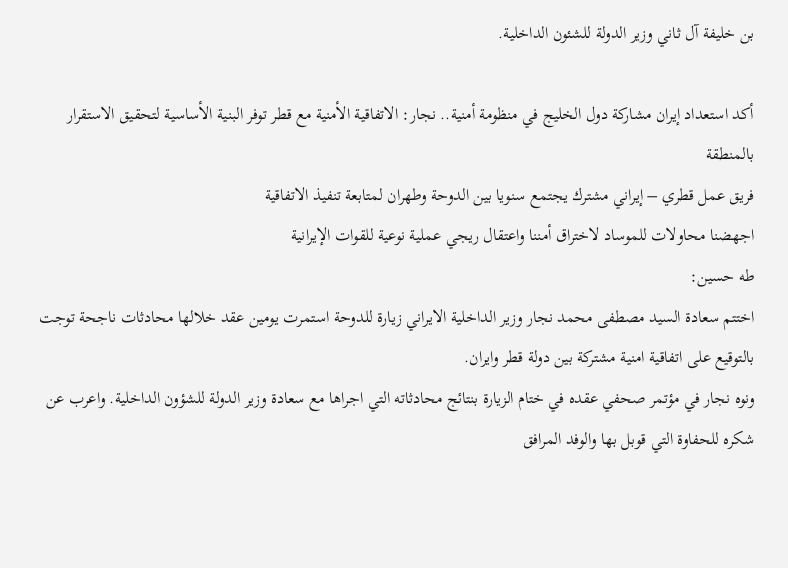بن خليفة آل ثاني وزير الدولة للشئون الداخلية.

أكد استعداد إيران مشاركة دول الخليج في منظومة أمنية.. نجار: الاتفاقية الأمنية مع قطر توفر البنية الأساسية لتحقيق الاستقرار بالمنطقة
فريق عمل قطري – إيراني مشترك يجتمع سنويا بين الدوحة وطهران لمتابعة تنفيذ الاتفاقية
اجهضنا محاولات للموساد لاختراق أمننا واعتقال ريجي عملية نوعية للقوات الإيرانية
طه حسين:
اختتم سعادة السيد مصطفى محمد نجار وزير الداخلية الايراني زيارة للدوحة استمرت يومين عقد خلالها محادثات ناجحة توجت بالتوقيع على اتفاقية امنية مشتركة بين دولة قطر وايران.
ونوه نجار في مؤتمر صحفي عقده في ختام الزيارة بنتائج محادثاته التي اجراها مع سعادة وزير الدولة للشؤون الداخلية. واعرب عن شكره للحفاوة التي قوبل بها والوفد المرافق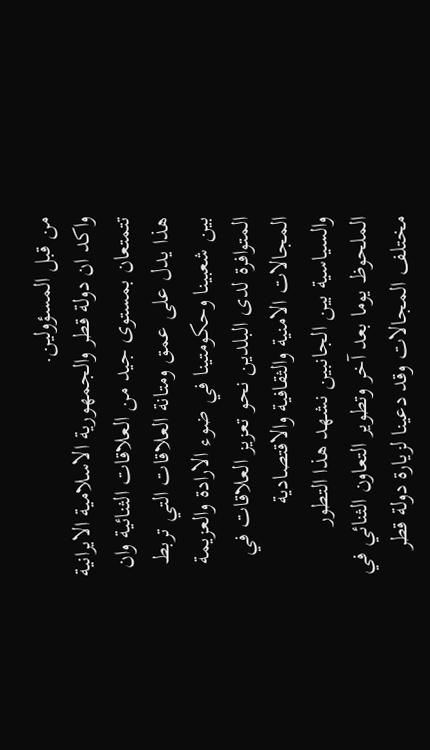من قبل المسؤولين.
واكد ان دولة قطر والجمهورية الاسلامية الايرانية تتمتعان بمستوى جيد من العلاقات الثنائية وان هذا يدل على عمق ومتانة العلاقات التي تربط بين شعبينا وحكومتينا في ضوء الارادة والعزيمة المتوافرة لدى البلدين نحو تعزيز العلاقات في المجالات الامنية والثقافية والاقتصادية والسياسية بين الجانبين نشهد هذا التطور الملحوظ يوما بعد آخر وتطوير التعاون الثنائي في مختلف المجالات وقد دعينا لزيارة دولة قطر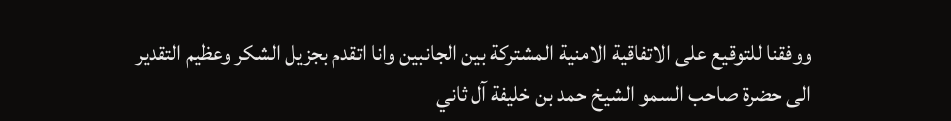ووفقنا للتوقيع على الاتفاقية الامنية المشتركة بين الجانبين وانا اتقدم بجزيل الشكر وعظيم التقدير الى حضرة صاحب السمو الشيخ حمد بن خليفة آل ثاني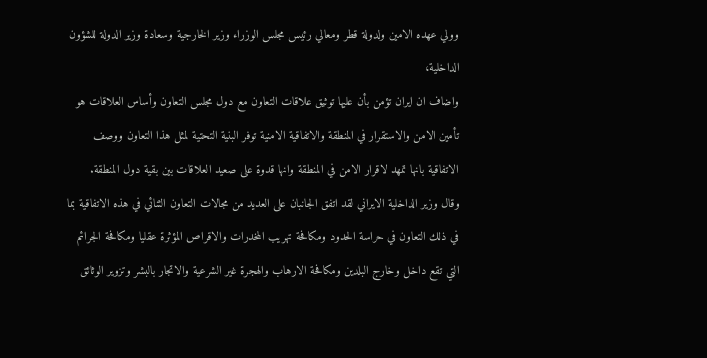وولي عهده الامين ولدولة قطر ومعالي رئيس مجلس الوزراء وزير الخارجية وسعادة وزير الدولة للشؤون الداخلية،
واضاف ان ايران تؤمن بأن عليها توثيق علاقات التعاون مع دول مجلس التعاون وأساس العلاقات هو تأمين الامن والاستقرار في المنطقة والاتفاقية الامنية توفر البنية التحتية لمثل هذا التعاون ووصف الاتفاقية بانها تمهد لاقرار الامن في المنطقة وانها قدوة على صعيد العلاقات بين بقية دول المنطقة.
وقال وزير الداخلية الايراني لقد اتفق الجانبان على العديد من مجالات التعاون الثنائي في هذه الاتفاقية بما في ذلك التعاون في حراسة الحدود ومكافحة تهريب المخدرات والاقراص المؤثرة عقليا ومكافحة الجرائم التي تقع داخل وخارج البلدين ومكافحة الارهاب والهجرة غير الشرعية والاتجار بالبشر وتزوير الوثائق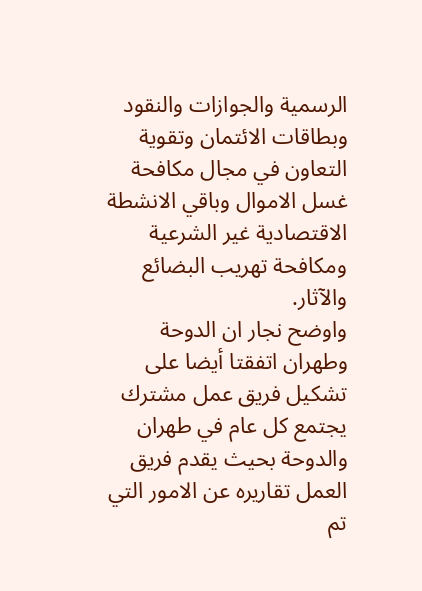الرسمية والجوازات والنقود وبطاقات الائتمان وتقوية التعاون في مجال مكافحة غسل الاموال وباقي الانشطة الاقتصادية غير الشرعية ومكافحة تهريب البضائع والآثار.
واوضح نجار ان الدوحة وطهران اتفقتا أيضا على تشكيل فريق عمل مشترك يجتمع كل عام في طهران والدوحة بحيث يقدم فريق العمل تقاريره عن الامور التي تم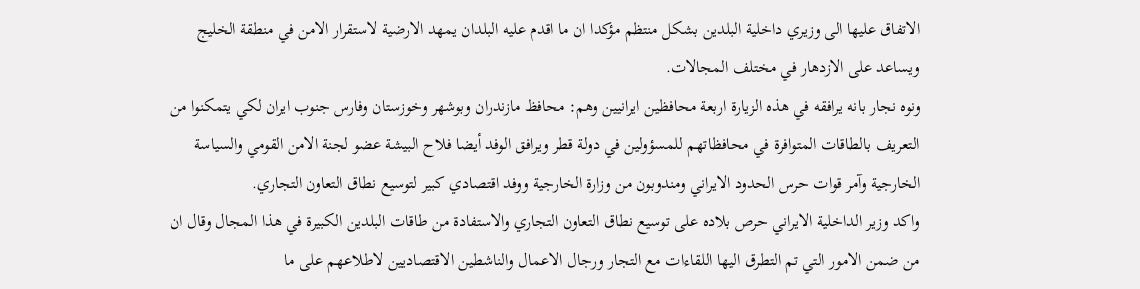الاتفاق عليها الى وزيري داخلية البلدين بشكل منتظم مؤكدا ان ما اقدم عليه البلدان يمهد الارضية لاستقرار الامن في منطقة الخليج ويساعد على الازدهار في مختلف المجالات.
ونوه نجار بانه يرافقه في هذه الزيارة اربعة محافظين ايرانيين وهم: محافظ مازندران وبوشهر وخوزستان وفارس جنوب ايران لكي يتمكنوا من التعريف بالطاقات المتوافرة في محافظاتهم للمسؤولين في دولة قطر ويرافق الوفد أيضا فلاح البيشة عضو لجنة الامن القومي والسياسة الخارجية وآمر قوات حرس الحدود الايراني ومندوبون من وزارة الخارجية ووفد اقتصادي كبير لتوسيع نطاق التعاون التجاري.
واكد وزير الداخلية الايراني حرص بلاده على توسيع نطاق التعاون التجاري والاستفادة من طاقات البلدين الكبيرة في هذا المجال وقال ان من ضمن الامور التي تم التطرق اليها اللقاءات مع التجار ورجال الاعمال والناشطين الاقتصاديين لاطلاعهم على ما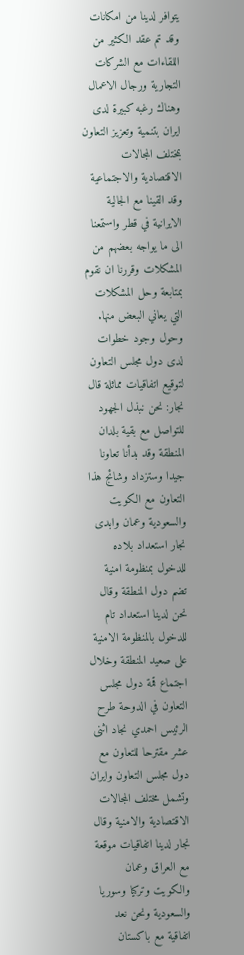يتوافر لدينا من امكانات وقد تم عقد الكثير من اللقاءات مع الشركات التجارية ورجال الاعمال وهناك رغبه كبيرة لدى ايران بتنمية وتعزيز التعاون بمختلف المجالات الاقتصادية والاجتماعية وقد القينا مع الجالية الايرانية في قطر واستمعنا الى ما يواجه بعضهم من المشكلات وقررنا ان نقوم بمتابعة وحل المشكلات التي يعاني البعض منها.
وحول وجود خطوات لدى دول مجلس التعاون لتوقيع اتفاقيات مماثلة قال نجار: نحن نبذل الجهود للتواصل مع بقية بلدان المنطقة وقد بدأنا تعاونا جيدا وستزداد وشائج هذا التعاون مع الكويت والسعودية وعمان وابدى نجار استعداد بلاده للدخول بمنظومة امنية تضم دول المنطقة وقال نحن لدينا استعداد تام للدخول بالمنظومة الامنية على صعيد المنطقة وخلال اجتماع قمة دول مجلس التعاون في الدوحة طرح الرئيس احمدي نجاد اثنى عشر مقترحا للتعاون مع دول مجلس التعاون وايران وتشمل مختلف المجالات الاقتصادية والامنية وقال نجار لدينا اتفاقيات موقعة مع العراق وعمان والكويت وتركيا وسوريا والسعودية ونحن نعد اتفاقية مع باكستان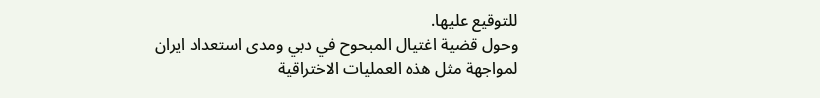للتوقيع عليها.
وحول قضية اغتيال المبحوح في دبي ومدى استعداد ايران لمواجهة مثل هذه العمليات الاختراقية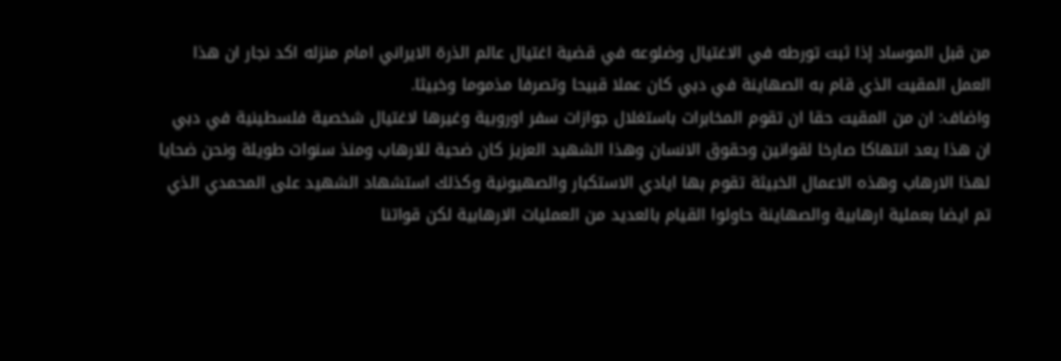من قبل الموساد إذا ثبت تورطه في الاغتيال وضلوعه في قضية اغتيال عالم الذرة الايراني امام منزله اكد نجار ان هذا العمل المقيت الذي قام به الصهاينة في دبي كان عملا قبيحا وتصرفا مذموما وخبيثا.
واضاف: ان من المقيت حقا ان تقوم المخابرات باستغلال جوازات سفر اوروبية وغيرها لاغتيال شخصية فلسطينية في دبي ان هذا يعد انتهاكا صارخا لقوانين وحقوق الانسان وهذا الشهيد العزيز كان ضحية للارهاب ومنذ سنوات طويلة ونحن ضحايا لهذا الارهاب وهذه الاعمال الخبيثة تقوم بها ايادي الاستكبار والصهيونية وكذلك استشهاد الشهيد على المحمدي الذي تم ايضا بعملية ارهابية والصهاينة حاولوا القيام بالعديد من العمليات الارهابية لكن قواتنا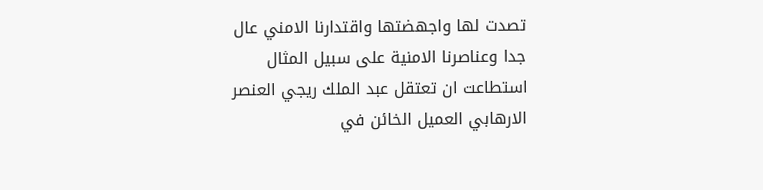تصدت لها واجهضتها واقتدارنا الامني عال جدا وعناصرنا الامنية على سبيل المثال استطاعت ان تعتقل عبد الملك ريجي العنصر الارهابي العميل الخائن في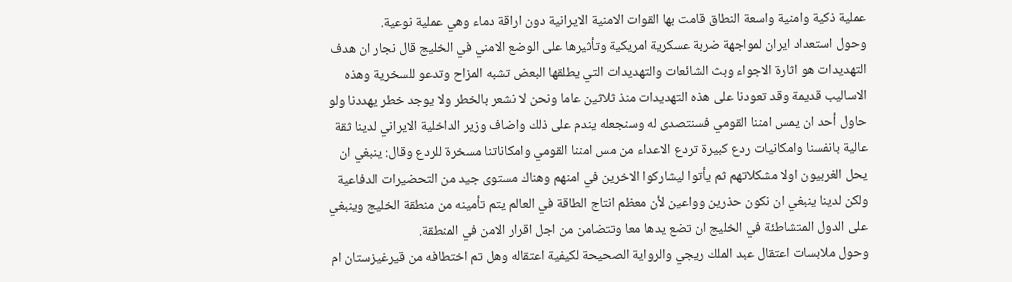عملية ذكية وامنية واسعة النطاق قامت بها القوات الامنية الايرانية دون اراقة دماء وهي عملية نوعية.
وحول استعداد ايران لمواجهة ضربة عسكرية امريكية وتأثيرها على الوضع الامني في الخليج قال نجار ان هدف التهديدات هو اثارة الاجواء وبث الشائعات والتهديدات التي يطلقها البعض تشبه المزاح وتدعو للسخرية وهذه الاساليب قديمة وقد تعودنا على هذه التهديدات منذ ثلاثين عاما ونحن لا نشعر بالخطر ولا يوجد خطر يهددنا ولو حاول أحد ان يمس امننا القومي فسنتصدى له وسنجعله يندم على ذلك واضاف وزير الداخلية الايراني لدينا ثقة عالية بانفسنا وامكانيات ردع كبيرة تردع الاعداء من مس امننا القومي وامكاناتنا مسخرة للردع وقال: ينبغي ان يحل الغربيون اولا مشكلاتهم ثم يأتوا ليشاركوا الاخرين في امنهم وهناك مستوى جيد من التحضيرات الدفاعية ولكن لدينا ينبغي ان نكون حذرين وواعين لأن معظم انتاج الطاقة في العالم يتم تأمينه من منطقة الخليج وينبغي على الدول المتشاطئة في الخليج ان تضع يدها معا وتتضامن من اجل اقرار الامن في المنطقة.
وحول ملابسات اعتقال عبد الملك ريجي والرواية الصحيحة لكيفية اعتقاله وهل تم اختطافه من قيرغيزستان ام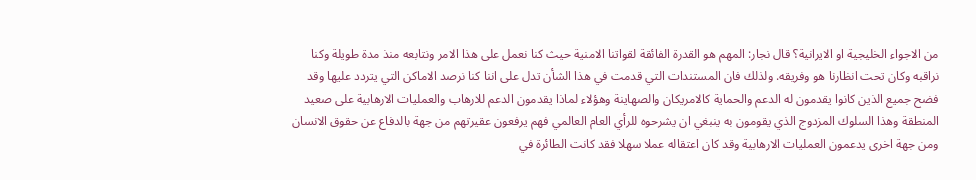من الاجواء الخليجية او الايرانية؟ قال نجار: المهم هو القدرة الفائقة لقواتنا الامنية حيث كنا نعمل على هذا الامر ونتابعه منذ مدة طويلة وكنا نراقبه وكان تحت انظارنا هو وفريقه. ولذلك فان المستندات التي قدمت في هذا الشأن تدل على اننا كنا نرصد الاماكن التي يتردد عليها وقد فضح جميع الذين كانوا يقدمون له الدعم والحماية كالامريكان والصهاينة وهؤلاء لماذا يقدمون الدعم للارهاب والعمليات الارهابية على صعيد المنطقة وهذا السلوك المزدوج الذي يقومون به ينبغي ان يشرحوه للرأي العام العالمي فهم يرفعون عقيرتهم من جهة بالدفاع عن حقوق الانسان ومن جهة اخرى يدعمون العمليات الارهابية وقد كان اعتقاله عملا سهلا فقد كانت الطائرة في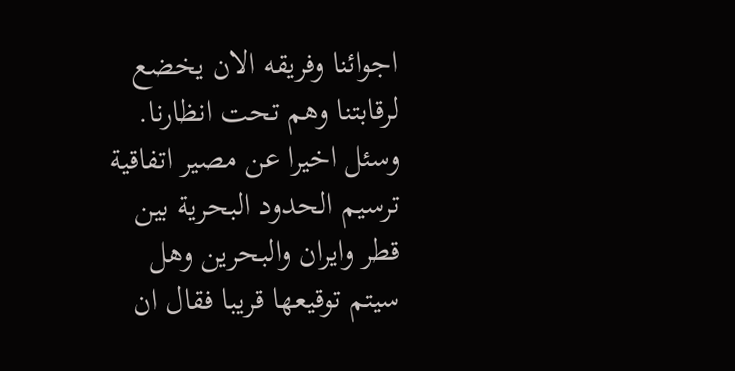اجوائنا وفريقه الان يخضع لرقابتنا وهم تحت انظارنا.
وسئل اخيرا عن مصير اتفاقية ترسيم الحدود البحرية بين قطر وايران والبحرين وهل سيتم توقيعها قريبا فقال ان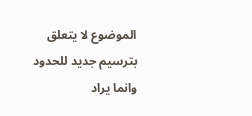الموضوع لا يتعلق بترسيم جديد للحدود وانما يراد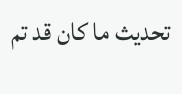تحديث ما كان قد تم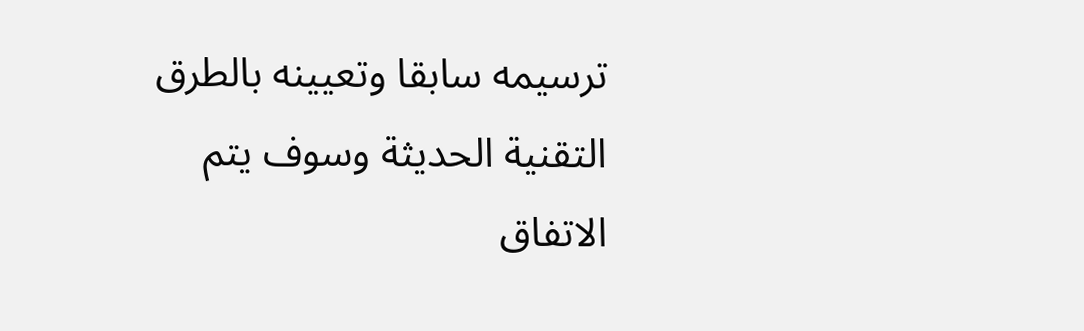ترسيمه سابقا وتعيينه بالطرق التقنية الحديثة وسوف يتم الاتفاق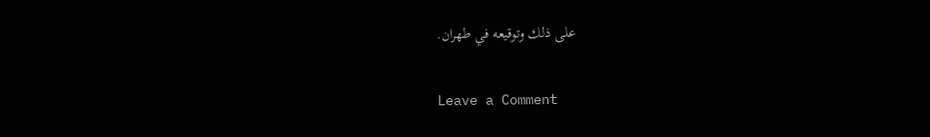على ذلك وتوقيعه في طهران.

Leave a Comment